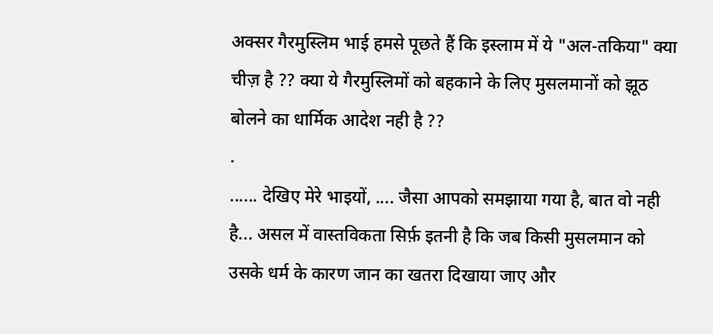अक्सर गैरमुस्लिम भाई हमसे पूछते हैं कि इस्लाम में ये "अल-तकिया" क्या चीज़ है ?? क्या ये गैरमुस्लिमों को बहकाने के लिए मुसलमानों को झूठ बोलने का धार्मिक आदेश नही है ??
.
...... देखिए मेरे भाइयों, .... जैसा आपको समझाया गया है, बात वो नही है... असल में वास्तविकता सिर्फ़ इतनी है कि जब किसी मुसलमान को उसके धर्म के कारण जान का खतरा दिखाया जाए और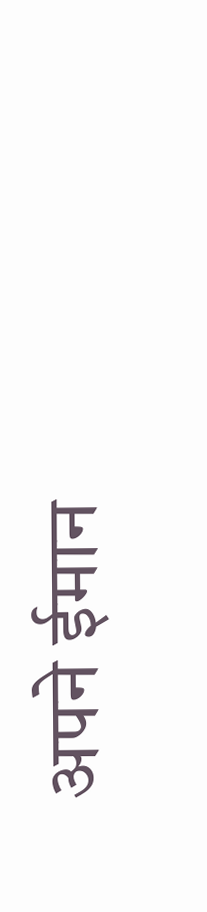अपने ईमान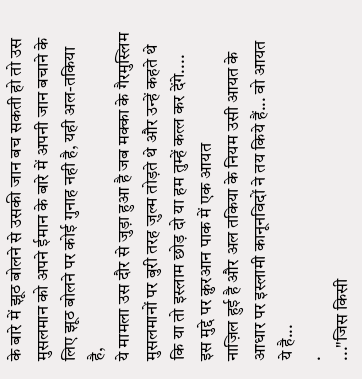के बारे में झूठ बोलने से उसकी जान बच सकती हो तो उस मुसलमान को अपने ईमान के बारे में अपनी जान बचाने के लिए झूठ बोलने पर कोई गुनाह नही है, यही अल-तकिया है,
ये मामला उस दौर से जुड़ा हुआ है जब मक्का के गैरमुस्लिम मुसलमानों पर बुरी तरह ज़ुल्म तोड़ते थे और उन्हें कहते थे कि या तो इस्लाम छोड़ दो या हम तुम्हें कत्ल कर देंगे.... इस मुद्दे पर क़ुरआन पाक में एक आयत
नाज़िल हुई है और अल तकिया के नियम उसी आयत के आधार पर इस्लामी कानूनविदों ने तय किये हैं... वो आयत ये है...
.
..."जिस किसी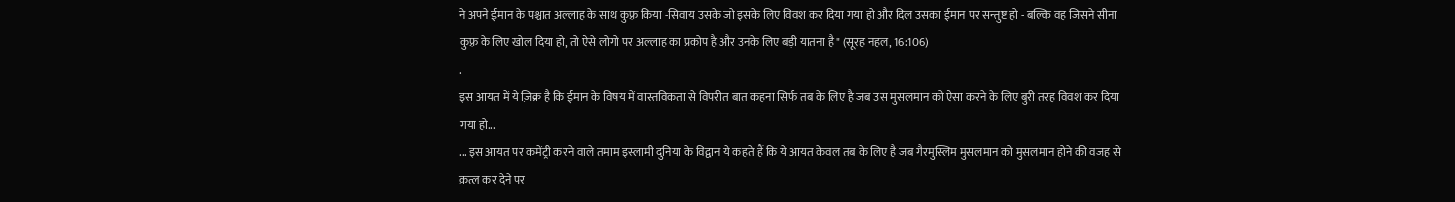ने अपने ईमान के पश्चात अल्लाह के साथ कुफ़्र किया -सिवाय उसके जो इसके लिए विवश कर दिया गया हो और दिल उसका ईमान पर सन्तुष्ट हो - बल्कि वह जिसने सीना कुफ़्र के लिए खोल दिया हो, तो ऐसे लोगो पर अल्लाह का प्रकोप है और उनके लिए बड़ी यातना है" (सूरह नहल, 16:106)
.
इस आयत में ये ज़िक्र है कि ईमान के विषय में वास्तविकता से विपरीत बात कहना सिर्फ तब के लिए है जब उस मुसलमान को ऐसा करने के लिए बुरी तरह विवश कर दिया गया हो...
... इस आयत पर कमेंट्री करने वाले तमाम इस्लामी दुनिया के विद्वान ये कहते हैं कि ये आयत केवल तब के लिए है जब गैरमुस्लिम मुसलमान को मुसलमान होने की वजह से क़त्ल कर देने पर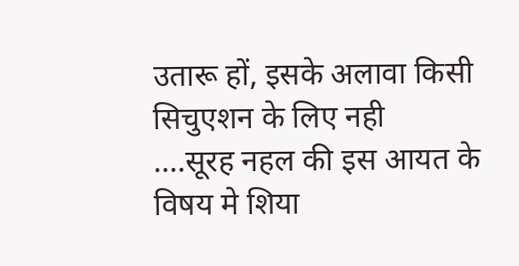उतारू हों, इसके अलावा किसी सिचुएशन के लिए नही
....सूरह नहल की इस आयत के विषय मे शिया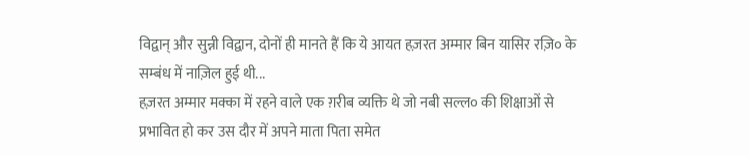विद्वान् और सुन्नी विद्वान, दोनों ही मानते हैं कि ये आयत हज़रत अम्मार बिन यासिर रज़ि० के सम्बंध में नाज़िल हुई थी...
हज़रत अम्मार मक्का में रहने वाले एक ग़रीब व्यक्ति थे जो नबी सल्ल० की शिक्षाओं से प्रभावित हो कर उस दौर में अपने माता पिता समेत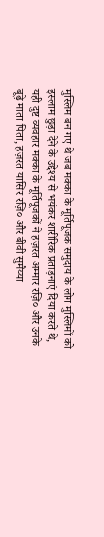मुस्लिम बन गए थे जब मक्का के मूर्तिपूजक समुदाय के लोग मुस्लिमों को इस्लाम छुड़ा देने के उद्देश्य से भयंकर शारीरिक प्रताड़नाएं दिया करते थे, यही दुष्ट व्यवहार मक्का के मूर्तिपूजकों ने हज़रत अम्मार रज़ि० और उनके बूढ़े माता पिता, हज़रत यासिर रज़ि० और बीवी सुमैय्या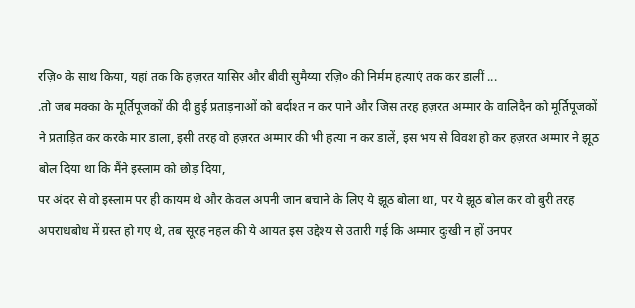रज़ि० के साथ किया, यहां तक कि हज़रत यासिर और बीवी सुमैय्या रज़ि० की निर्मम हत्याएं तक कर डालीं ...
.तो जब मक्का के मूर्तिपूजकों की दी हुई प्रताड़नाओं को बर्दाश्त न कर पाने और जिस तरह हज़रत अम्मार के वालिदैन को मूर्तिपूजकों ने प्रताड़ित कर करके मार डाला, इसी तरह वो हज़रत अम्मार की भी हत्या न कर डालें, इस भय से विवश हो कर हज़रत अम्मार ने झूठ बोल दिया था कि मैंने इस्लाम को छोड़ दिया,
पर अंदर से वो इस्लाम पर ही कायम थे और केवल अपनी जान बचाने के लिए ये झूठ बोला था, पर ये झूठ बोल कर वो बुरी तरह अपराधबोध में ग्रस्त हो गए थे, तब सूरह नहल की ये आयत इस उद्देश्य से उतारी गई कि अम्मार दुःखी न हों उनपर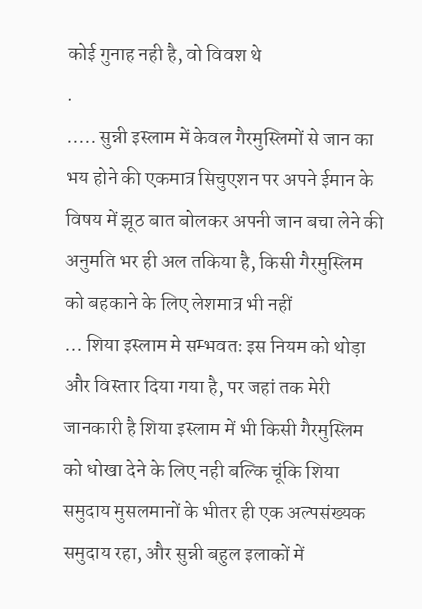कोई गुनाह नही है, वो विवश थे
.
..... सुन्नी इस्लाम में केवल गैरमुस्लिमों से जान का भय होने की एकमात्र सिचुएशन पर अपने ईमान के विषय में झूठ बात बोलकर अपनी जान बचा लेने की अनुमति भर ही अल तकिया है, किसी गैरमुस्लिम को बहकाने के लिए लेशमात्र भी नहीं
... शिया इस्लाम मे सम्भवतः इस नियम को थोड़ा और विस्तार दिया गया है, पर जहां तक मेरी जानकारी है शिया इस्लाम में भी किसी गैरमुस्लिम को धोखा देने के लिए नही बल्कि चूंकि शिया समुदाय मुसलमानों के भीतर ही एक अल्पसंख्यक समुदाय रहा, और सुन्नी बहुल इलाकों में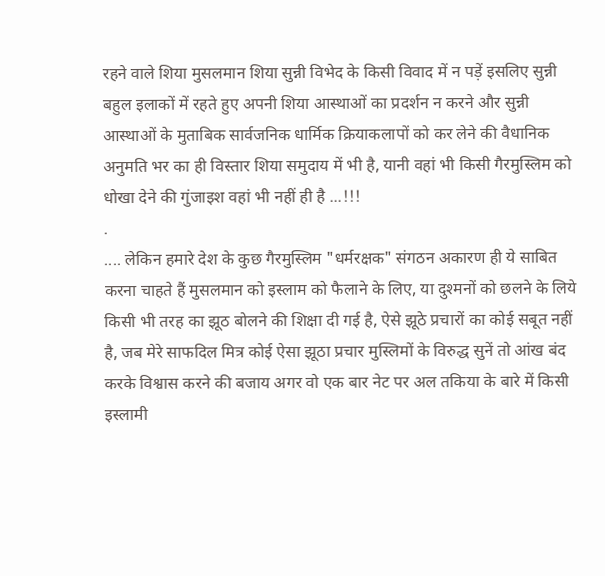रहने वाले शिया मुसलमान शिया सुन्नी विभेद के किसी विवाद में न पड़ें इसलिए सुन्नी बहुल इलाकों में रहते हुए अपनी शिया आस्थाओं का प्रदर्शन न करने और सुन्नी आस्थाओं के मुताबिक सार्वजनिक धार्मिक क्रियाकलापों को कर लेने की वैधानिक अनुमति भर का ही विस्तार शिया समुदाय में भी है, यानी वहां भी किसी गैरमुस्लिम को धोखा देने की गुंजाइश वहां भी नहीं ही है ...!!!
.
.... लेकिन हमारे देश के कुछ गैरमुस्लिम "धर्मरक्षक" संगठन अकारण ही ये साबित करना चाहते हैं मुसलमान को इस्लाम को फैलाने के लिए, या दुश्मनों को छलने के लिये किसी भी तरह का झूठ बोलने की शिक्षा दी गई है, ऐसे झूठे प्रचारों का कोई सबूत नहीं है, जब मेरे साफदिल मित्र कोई ऐसा झूठा प्रचार मुस्लिमों के विरुद्ध सुनें तो आंख बंद करके विश्वास करने की बजाय अगर वो एक बार नेट पर अल तकिया के बारे में किसी इस्लामी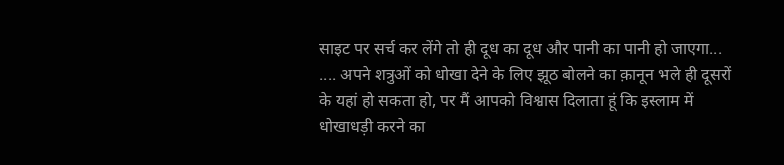साइट पर सर्च कर लेंगे तो ही दूध का दूध और पानी का पानी हो जाएगा...
.... अपने शत्रुओं को धोखा देने के लिए झूठ बोलने का क़ानून भले ही दूसरों के यहां हो सकता हो, पर मैं आपको विश्वास दिलाता हूं कि इस्लाम में धोखाधड़ी करने का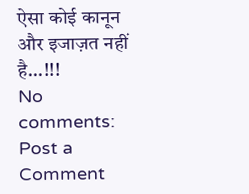ऐसा कोई कानून और इजाज़त नहीं है...!!!
No comments:
Post a Comment